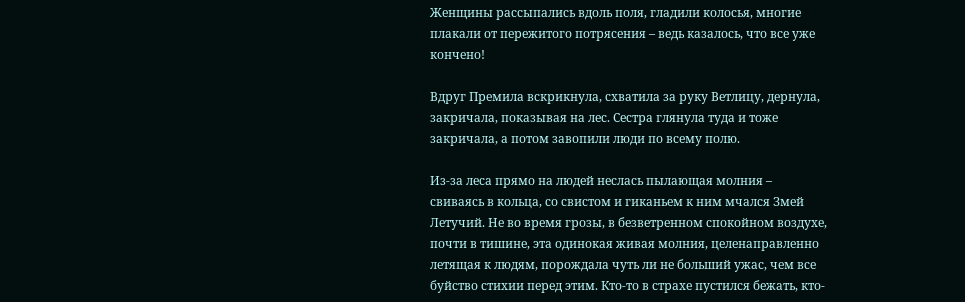Женщины рассыпались вдоль поля, гладили колосья, многие плакали от пережитого потрясения – ведь казалось, что все уже кончено!

Вдруг Премила вскрикнула, схватила за руку Ветлицу, дернула, закричала, показывая на лес. Сестра глянула туда и тоже закричала, а потом завопили люди по всему полю.

Из-за леса прямо на людей неслась пылающая молния – свиваясь в кольца, со свистом и гиканьем к ним мчался Змей Летучий. Не во время грозы, в безветренном спокойном воздухе, почти в тишине, эта одинокая живая молния, целенаправленно летящая к людям, порождала чуть ли не больший ужас, чем все буйство стихии перед этим. Кто-то в страхе пустился бежать, кто-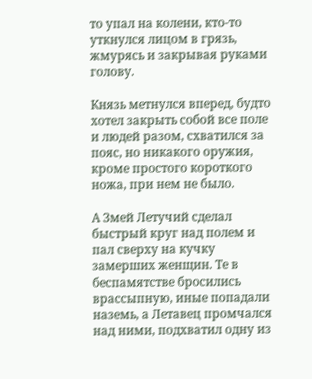то упал на колени, кто-то уткнулся лицом в грязь, жмурясь и закрывая руками голову.

Князь метнулся вперед, будто хотел закрыть собой все поле и людей разом, схватился за пояс, но никакого оружия, кроме простого короткого ножа, при нем не было.

А Змей Летучий сделал быстрый круг над полем и пал сверху на кучку замерших женщин. Те в беспамятстве бросились врассыпную, иные попадали наземь, а Летавец промчался над ними, подхватил одну из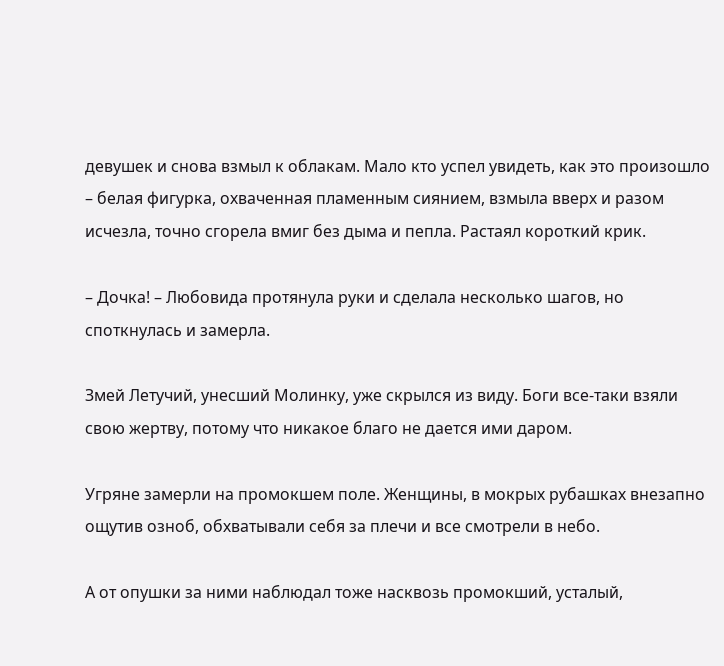девушек и снова взмыл к облакам. Мало кто успел увидеть, как это произошло – белая фигурка, охваченная пламенным сиянием, взмыла вверх и разом исчезла, точно сгорела вмиг без дыма и пепла. Растаял короткий крик.

– Дочка! – Любовида протянула руки и сделала несколько шагов, но споткнулась и замерла.

Змей Летучий, унесший Молинку, уже скрылся из виду. Боги все-таки взяли свою жертву, потому что никакое благо не дается ими даром.

Угряне замерли на промокшем поле. Женщины, в мокрых рубашках внезапно ощутив озноб, обхватывали себя за плечи и все смотрели в небо.

А от опушки за ними наблюдал тоже насквозь промокший, усталый,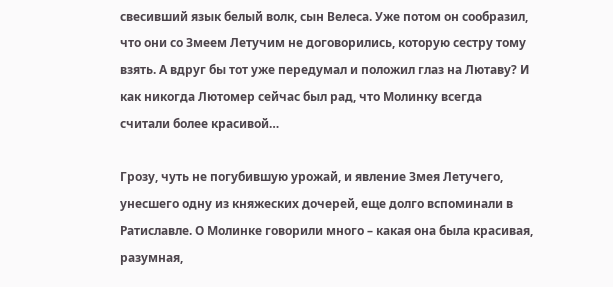свесивший язык белый волк, сын Велеса. Уже потом он сообразил, что они со Змеем Летучим не договорились, которую сестру тому взять. А вдруг бы тот уже передумал и положил глаз на Лютаву? И как никогда Лютомер сейчас был рад, что Молинку всегда считали более красивой…

Грозу, чуть не погубившую урожай, и явление Змея Летучего, унесшего одну из княжеских дочерей, еще долго вспоминали в Ратиславле. О Молинке говорили много – какая она была красивая, разумная,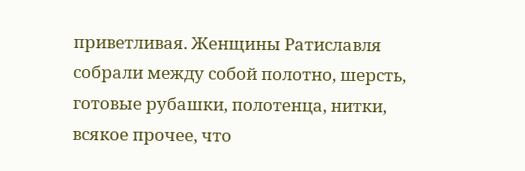приветливая. Женщины Ратиславля собрали между собой полотно, шерсть, готовые рубашки, полотенца, нитки, всякое прочее, что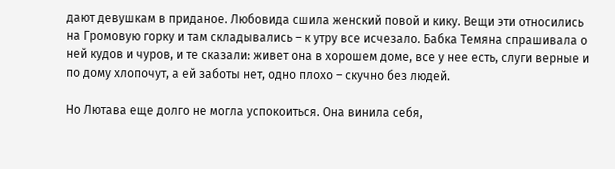дают девушкам в приданое. Любовида сшила женский повой и кику. Вещи эти относились на Громовую горку и там складывались – к утру все исчезало. Бабка Темяна спрашивала о ней кудов и чуров, и те сказали: живет она в хорошем доме, все у нее есть, слуги верные и по дому хлопочут, а ей заботы нет, одно плохо – скучно без людей.

Но Лютава еще долго не могла успокоиться. Она винила себя,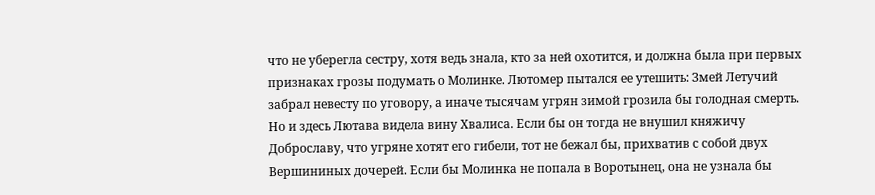что не уберегла сестру, хотя ведь знала, кто за ней охотится, и должна была при первых признаках грозы подумать о Молинке. Лютомер пытался ее утешить: Змей Летучий забрал невесту по уговору, а иначе тысячам угрян зимой грозила бы голодная смерть. Но и здесь Лютава видела вину Хвалиса. Если бы он тогда не внушил княжичу Доброславу, что угряне хотят его гибели, тот не бежал бы, прихватив с собой двух Вершининых дочерей. Если бы Молинка не попала в Воротынец, она не узнала бы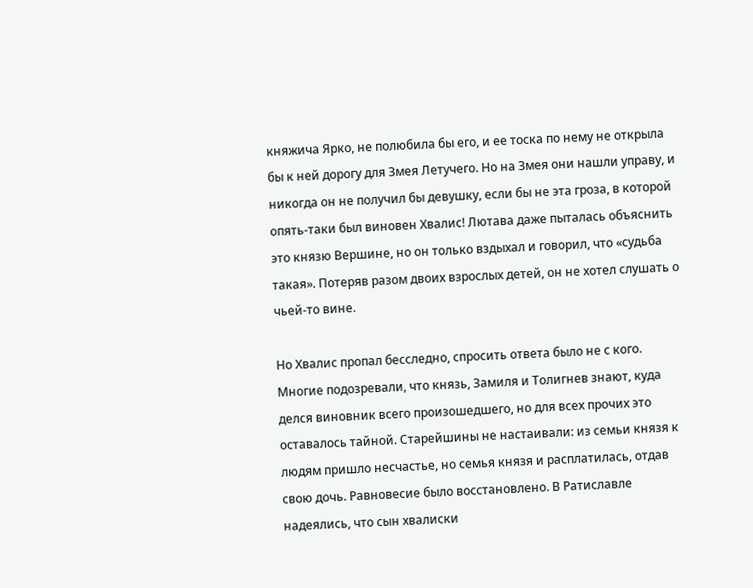княжича Ярко, не полюбила бы его, и ее тоска по нему не открыла бы к ней дорогу для Змея Летучего. Но на Змея они нашли управу, и никогда он не получил бы девушку, если бы не эта гроза, в которой опять-таки был виновен Хвалис! Лютава даже пыталась объяснить это князю Вершине, но он только вздыхал и говорил, что «судьба такая». Потеряв разом двоих взрослых детей, он не хотел слушать о чьей-то вине.

Но Хвалис пропал бесследно, спросить ответа было не с кого. Многие подозревали, что князь, Замиля и Толигнев знают, куда делся виновник всего произошедшего, но для всех прочих это оставалось тайной. Старейшины не настаивали: из семьи князя к людям пришло несчастье, но семья князя и расплатилась, отдав свою дочь. Равновесие было восстановлено. В Ратиславле надеялись, что сын хвалиски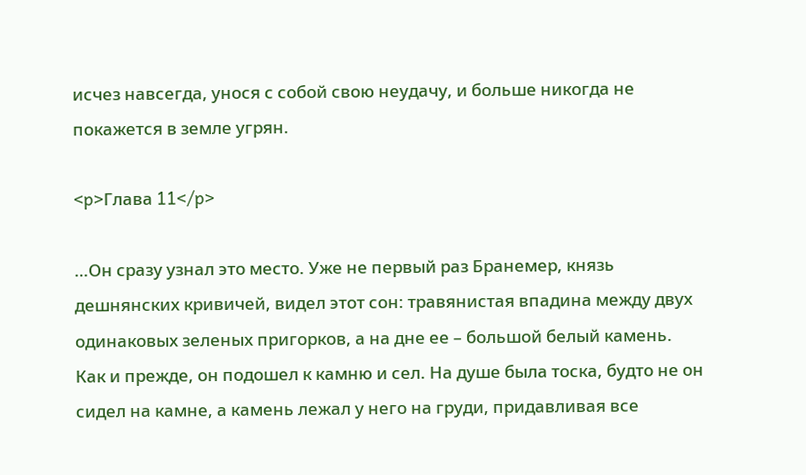исчез навсегда, унося с собой свою неудачу, и больше никогда не покажется в земле угрян.

<p>Глава 11</p>

…Он сразу узнал это место. Уже не первый раз Бранемер, князь дешнянских кривичей, видел этот сон: травянистая впадина между двух одинаковых зеленых пригорков, а на дне ее – большой белый камень. Как и прежде, он подошел к камню и сел. На душе была тоска, будто не он сидел на камне, а камень лежал у него на груди, придавливая все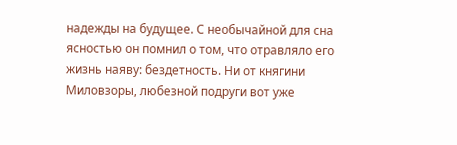надежды на будущее. С необычайной для сна ясностью он помнил о том, что отравляло его жизнь наяву: бездетность. Ни от княгини Миловзоры, любезной подруги вот уже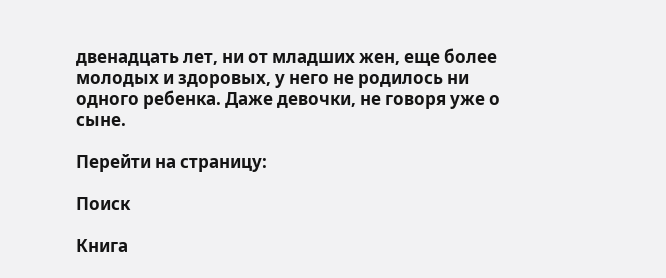двенадцать лет, ни от младших жен, еще более молодых и здоровых, у него не родилось ни одного ребенка. Даже девочки, не говоря уже о сыне.

Перейти на страницу:

Поиск

Книга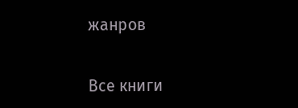жанров

Все книги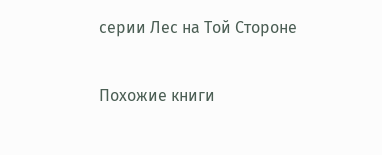серии Лес на Той Стороне

Похожие книги